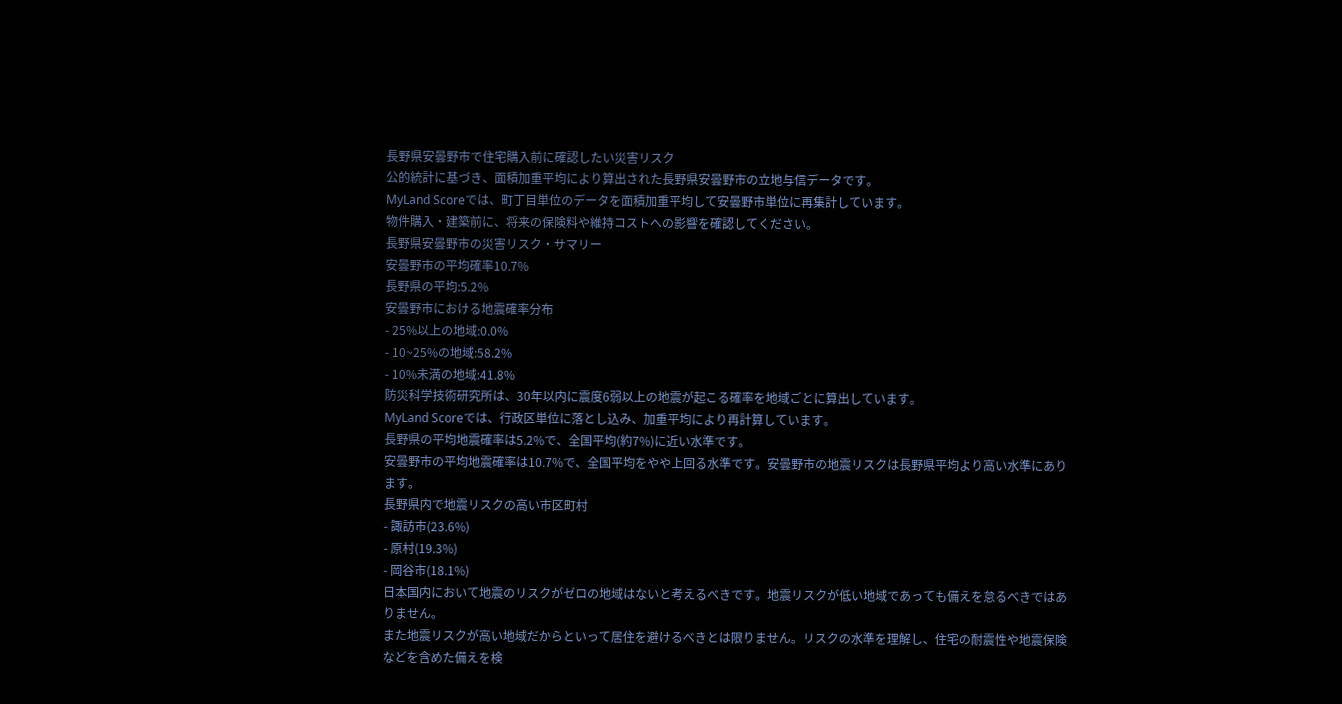長野県安曇野市で住宅購入前に確認したい災害リスク
公的統計に基づき、面積加重平均により算出された長野県安曇野市の立地与信データです。
MyLand Scoreでは、町丁目単位のデータを面積加重平均して安曇野市単位に再集計しています。
物件購入・建築前に、将来の保険料や維持コストへの影響を確認してください。
長野県安曇野市の災害リスク・サマリー
安曇野市の平均確率10.7%
長野県の平均:5.2%
安曇野市における地震確率分布
- 25%以上の地域:0.0%
- 10~25%の地域:58.2%
- 10%未満の地域:41.8%
防災科学技術研究所は、30年以内に震度6弱以上の地震が起こる確率を地域ごとに算出しています。
MyLand Scoreでは、行政区単位に落とし込み、加重平均により再計算しています。
長野県の平均地震確率は5.2%で、全国平均(約7%)に近い水準です。
安曇野市の平均地震確率は10.7%で、全国平均をやや上回る水準です。安曇野市の地震リスクは長野県平均より高い水準にあります。
長野県内で地震リスクの高い市区町村
- 諏訪市(23.6%)
- 原村(19.3%)
- 岡谷市(18.1%)
日本国内において地震のリスクがゼロの地域はないと考えるべきです。地震リスクが低い地域であっても備えを怠るべきではありません。
また地震リスクが高い地域だからといって居住を避けるべきとは限りません。リスクの水準を理解し、住宅の耐震性や地震保険などを含めた備えを検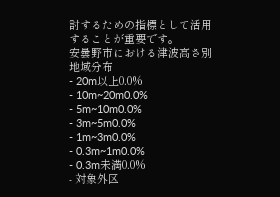討するための指標として活用することが重要です。
安曇野市における津波高さ別地域分布
- 20m以上0.0%
- 10m~20m0.0%
- 5m~10m0.0%
- 3m~5m0.0%
- 1m~3m0.0%
- 0.3m~1m0.0%
- 0.3m未満0.0%
- 対象外区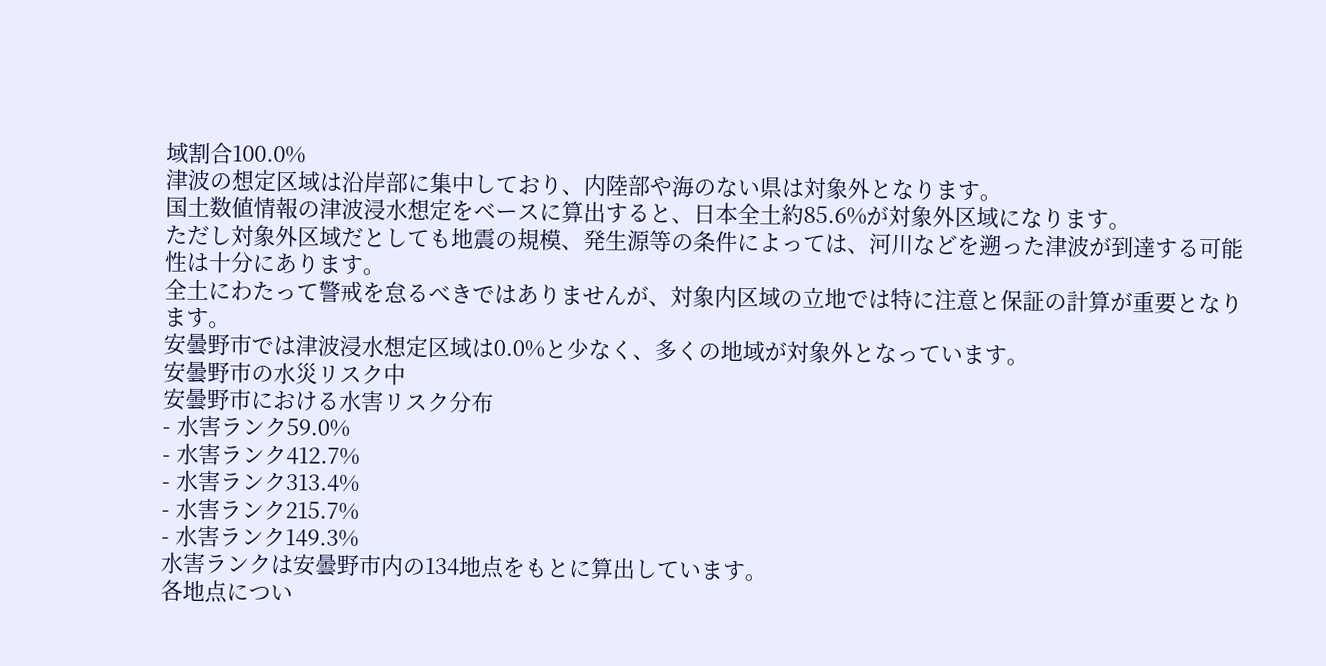域割合100.0%
津波の想定区域は沿岸部に集中しており、内陸部や海のない県は対象外となります。
国土数値情報の津波浸水想定をベースに算出すると、日本全土約85.6%が対象外区域になります。
ただし対象外区域だとしても地震の規模、発生源等の条件によっては、河川などを遡った津波が到達する可能性は十分にあります。
全土にわたって警戒を怠るべきではありませんが、対象内区域の立地では特に注意と保証の計算が重要となります。
安曇野市では津波浸水想定区域は0.0%と少なく、多くの地域が対象外となっています。
安曇野市の水災リスク中
安曇野市における水害リスク分布
- 水害ランク59.0%
- 水害ランク412.7%
- 水害ランク313.4%
- 水害ランク215.7%
- 水害ランク149.3%
水害ランクは安曇野市内の134地点をもとに算出しています。
各地点につい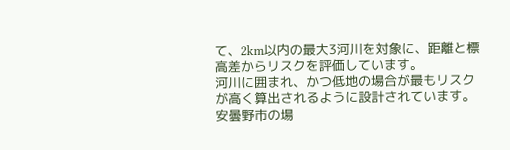て、2km以内の最大3河川を対象に、距離と標高差からリスクを評価しています。
河川に囲まれ、かつ低地の場合が最もリスクが高く算出されるように設計されています。
安曇野市の場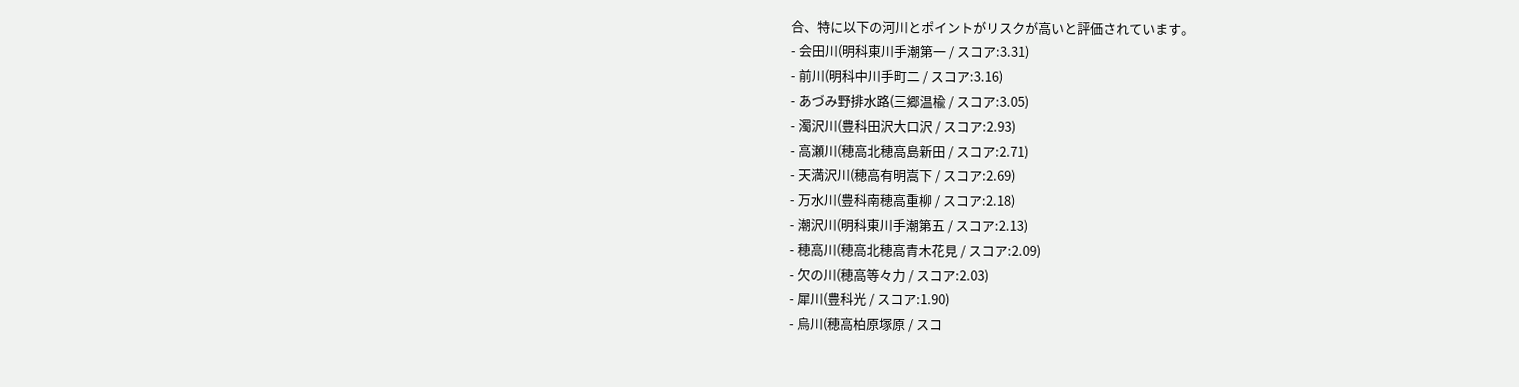合、特に以下の河川とポイントがリスクが高いと評価されています。
- 会田川(明科東川手潮第一 / スコア:3.31)
- 前川(明科中川手町二 / スコア:3.16)
- あづみ野排水路(三郷温楡 / スコア:3.05)
- 濁沢川(豊科田沢大口沢 / スコア:2.93)
- 高瀬川(穂高北穂高島新田 / スコア:2.71)
- 天満沢川(穂高有明嵩下 / スコア:2.69)
- 万水川(豊科南穂高重柳 / スコア:2.18)
- 潮沢川(明科東川手潮第五 / スコア:2.13)
- 穂高川(穂高北穂高青木花見 / スコア:2.09)
- 欠の川(穂高等々力 / スコア:2.03)
- 犀川(豊科光 / スコア:1.90)
- 烏川(穂高柏原塚原 / スコ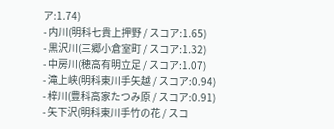ア:1.74)
- 内川(明科七貴上押野 / スコア:1.65)
- 黒沢川(三郷小倉室町 / スコア:1.32)
- 中房川(穂高有明立足 / スコア:1.07)
- 滝上峡(明科東川手矢越 / スコア:0.94)
- 梓川(豊科高家たつみ原 / スコア:0.91)
- 矢下沢(明科東川手竹の花 / スコ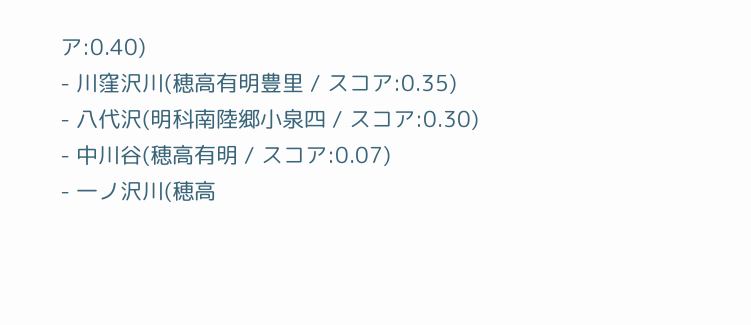ア:0.40)
- 川窪沢川(穂高有明豊里 / スコア:0.35)
- 八代沢(明科南陸郷小泉四 / スコア:0.30)
- 中川谷(穂高有明 / スコア:0.07)
- 一ノ沢川(穂高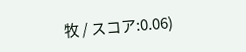牧 / スコア:0.06)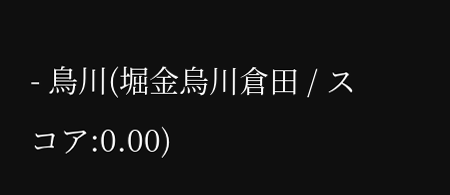- 鳥川(堀金烏川倉田 / スコア:0.00)